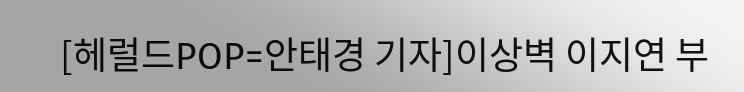[헤럴드POP=안태경 기자]이상벽 이지연 부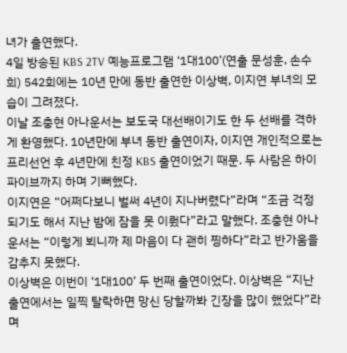녀가 출연했다.
4일 방송된 KBS 2TV 예능프로그램 ‘1대100’(연출 문성훈, 손수희) 542회에는 10년 만에 동반 출연한 이상벽, 이지연 부녀의 모습이 그려졌다.
이날 조충현 아나운서는 보도국 대선배이기도 한 두 선배를 격하게 환영했다. 10년만에 부녀 동반 출연이자, 이지연 개인적으로는 프리선언 후 4년만에 친정 KBS 출연이었기 때문. 두 사람은 하이파이브까지 하며 기뻐했다.
이지연은 “어쩌다보니 벌써 4년이 지나버렸다”라며 “조금 걱정되기도 해서 지난 밤에 잠을 못 이뤘다”라고 말했다. 조충현 아나운서는 “이렇게 뵈니까 제 마음이 다 괜히 찡하다”라고 반가움을 감추지 못했다.
이상벽은 이번이 ‘1대100’ 두 번째 출연이었다. 이상벽은 “지난 출연에서는 일찍 탈락하면 망신 당할까봐 긴장을 많이 했었다”라며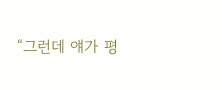“그런데 얘가 평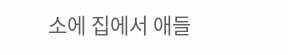소에 집에서 애들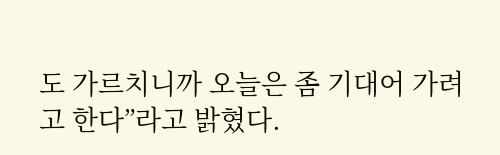도 가르치니까 오늘은 좀 기대어 가려고 한다”라고 밝혔다.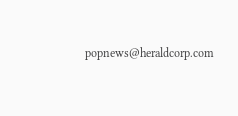popnews@heraldcorp.com